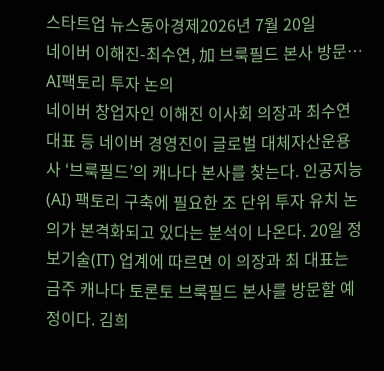스타트업 뉴스동아경제2026년 7월 20일
네이버 이해진-최수연, 加 브룩필드 본사 방문… AI팩토리 투자 논의
네이버 창업자인 이해진 이사회 의장과 최수연 대표 등 네이버 경영진이 글로벌 대체자산운용사 ‘브룩필드’의 캐나다 본사를 찾는다. 인공지능(AI) 팩토리 구축에 필요한 조 단위 투자 유치 논의가 본격화되고 있다는 분석이 나온다. 20일 정보기술(IT) 업계에 따르면 이 의장과 최 대표는 금주 캐나다 토론토 브룩필드 본사를 방문할 예정이다. 김희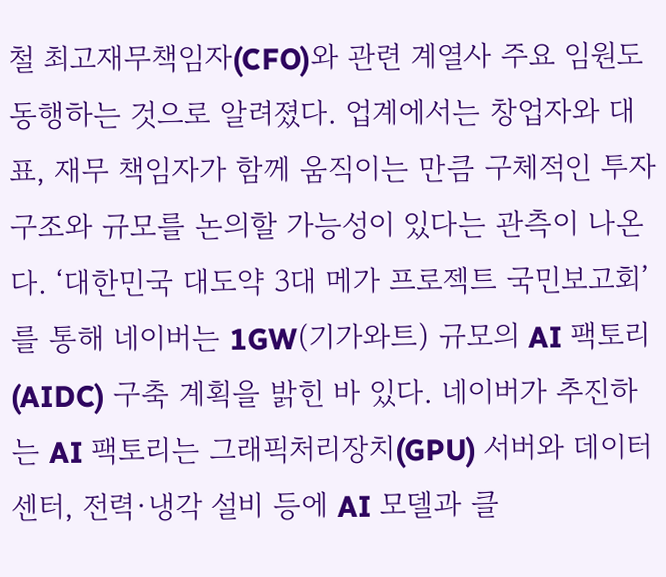철 최고재무책임자(CFO)와 관련 계열사 주요 임원도 동행하는 것으로 알려졌다. 업계에서는 창업자와 대표, 재무 책임자가 함께 움직이는 만큼 구체적인 투자 구조와 규모를 논의할 가능성이 있다는 관측이 나온다. ‘대한민국 대도약 3대 메가 프로젝트 국민보고회’를 통해 네이버는 1GW(기가와트) 규모의 AI 팩토리(AIDC) 구축 계획을 밝힌 바 있다. 네이버가 추진하는 AI 팩토리는 그래픽처리장치(GPU) 서버와 데이터센터, 전력·냉각 설비 등에 AI 모델과 클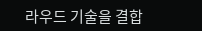라우드 기술을 결합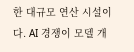한 대규모 연산 시설이다. AI 경쟁이 모델 개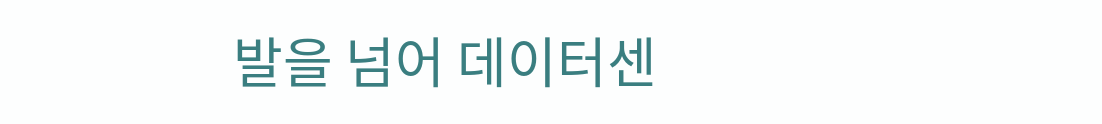발을 넘어 데이터센